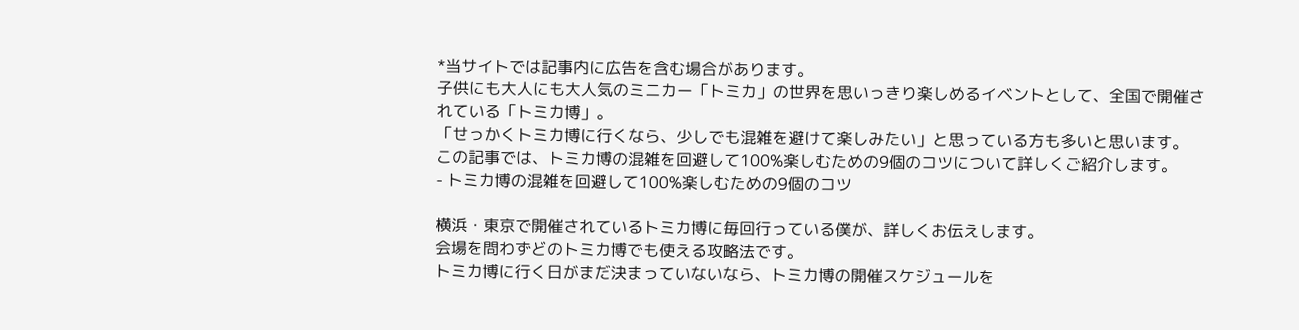*当サイトでは記事内に広告を含む場合があります。
子供にも大人にも大人気のミニカー「トミカ」の世界を思いっきり楽しめるイベントとして、全国で開催されている「トミカ博」。
「せっかくトミカ博に行くなら、少しでも混雑を避けて楽しみたい」と思っている方も多いと思います。
この記事では、トミカ博の混雑を回避して100%楽しむための9個のコツについて詳しくご紹介します。
- トミカ博の混雑を回避して100%楽しむための9個のコツ

横浜・東京で開催されているトミカ博に毎回行っている僕が、詳しくお伝えします。
会場を問わずどのトミカ博でも使える攻略法です。
トミカ博に行く日がまだ決まっていないなら、トミカ博の開催スケジュールを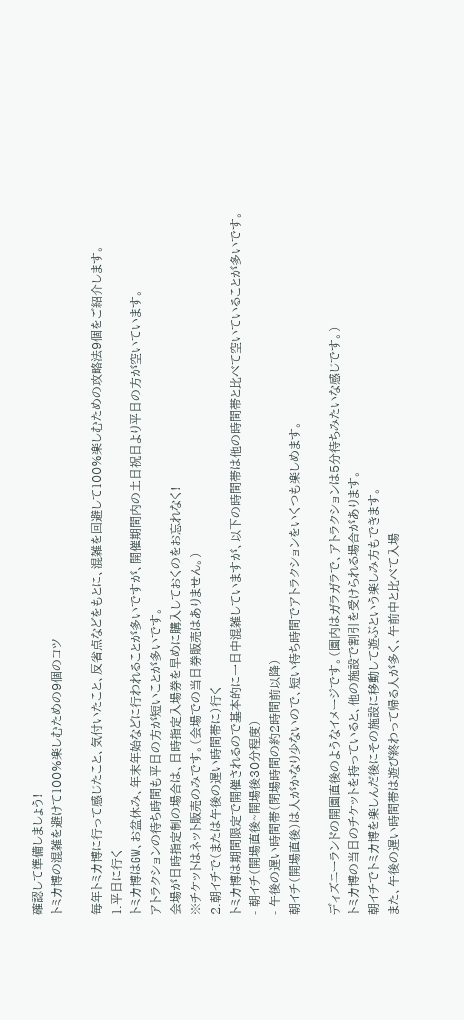確認して準備しましょう!
トミカ博の混雑を避けて100%楽しむための9個のコツ

毎年トミカ博に行って感じたこと、気付いたこと、反省点などをもとに、混雑を回避して100%楽しむための攻略法9個をご紹介します。
1.平日に行く
トミカ博はGW、お盆休み、年末年始などに行われることが多いですが、開催期間内の土日祝日より平日の方が空いています。
アトラクションの待ち時間も平日の方が短いことが多いです。
会場が日時指定制の場合は、日時指定入場券を早めに購入しておくのをお忘れなく!
※チケットはネット販売のみです。(会場での当日券販売はありません。)
2.朝イチで(または午後の遅い時間帯に)行く
トミカ博は期間限定で開催されるので基本的に一日中混雑していますが、以下の時間帯は他の時間帯と比べて空いていることが多いです。
- 朝イチ(開場直後~開場後30分程度)
- 午後の遅い時間帯(閉場時間の約2時間前以降)
朝イチ(開場直後)は人がかなり少ないので、短い待ち時間でアトラクションをいくつも楽しめます。

ディズニーランドの開園直後のようなイメージです。(園内はガラガラで、アトラクションは5分待ちみたいな感じです。)
トミカ博の当日のチケットを持っていると、他の施設で割引を受けられる場合があります。
朝イチでトミカ博を楽しんだ後にその施設に移動して遊ぶという楽しみ方もできます。
また、午後の遅い時間帯は遊び終わって帰る人が多く、午前中と比べて入場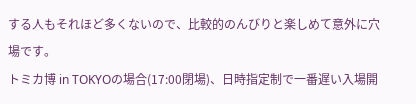する人もそれほど多くないので、比較的のんびりと楽しめて意外に穴場です。
トミカ博 in TOKYOの場合(17:00閉場)、日時指定制で一番遅い入場開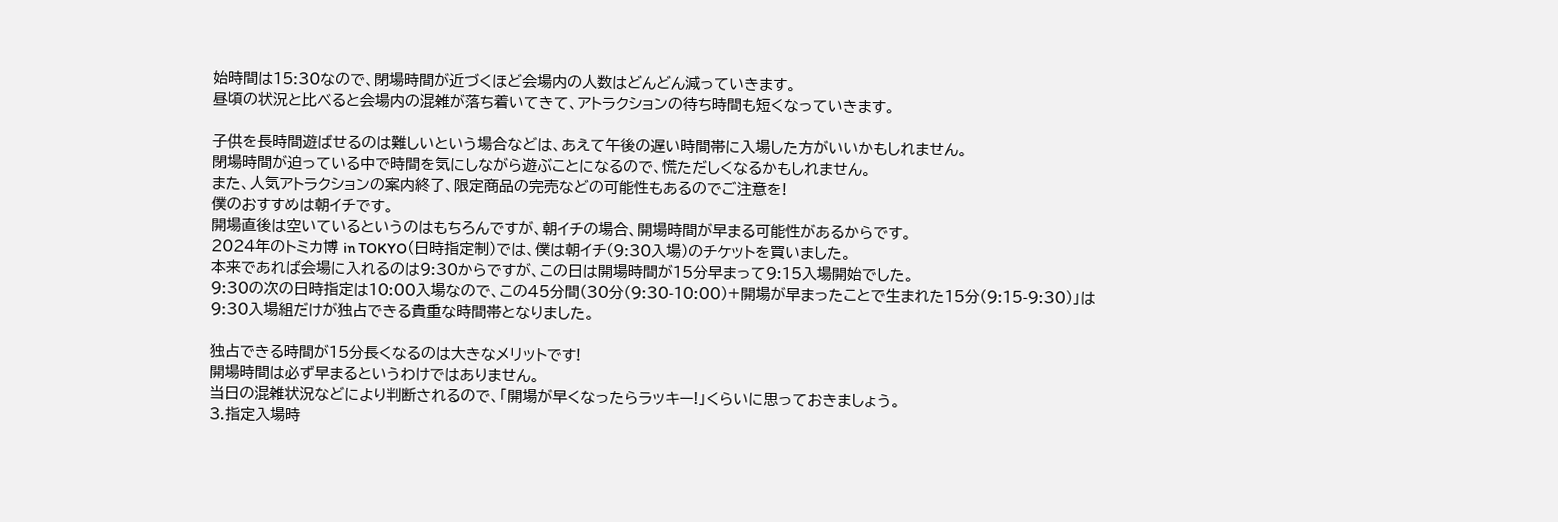始時間は15:30なので、閉場時間が近づくほど会場内の人数はどんどん減っていきます。
昼頃の状況と比べると会場内の混雑が落ち着いてきて、アトラクションの待ち時間も短くなっていきます。

子供を長時間遊ばせるのは難しいという場合などは、あえて午後の遅い時間帯に入場した方がいいかもしれません。
閉場時間が迫っている中で時間を気にしながら遊ぶことになるので、慌ただしくなるかもしれません。
また、人気アトラクションの案内終了、限定商品の完売などの可能性もあるのでご注意を!
僕のおすすめは朝イチです。
開場直後は空いているというのはもちろんですが、朝イチの場合、開場時間が早まる可能性があるからです。
2024年のトミカ博 in TOKYO(日時指定制)では、僕は朝イチ(9:30入場)のチケットを買いました。
本来であれば会場に入れるのは9:30からですが、この日は開場時間が15分早まって9:15入場開始でした。
9:30の次の日時指定は10:00入場なので、この45分間(30分(9:30-10:00)+開場が早まったことで生まれた15分(9:15-9:30)」は9:30入場組だけが独占できる貴重な時間帯となりました。

独占できる時間が15分長くなるのは大きなメリットです!
開場時間は必ず早まるというわけではありません。
当日の混雑状況などにより判断されるので、「開場が早くなったらラッキー!」くらいに思っておきましょう。
3.指定入場時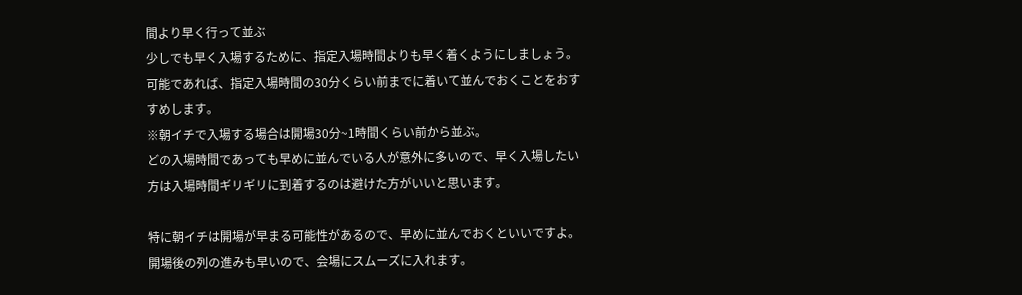間より早く行って並ぶ
少しでも早く入場するために、指定入場時間よりも早く着くようにしましょう。
可能であれば、指定入場時間の30分くらい前までに着いて並んでおくことをおすすめします。
※朝イチで入場する場合は開場30分~1時間くらい前から並ぶ。
どの入場時間であっても早めに並んでいる人が意外に多いので、早く入場したい方は入場時間ギリギリに到着するのは避けた方がいいと思います。

特に朝イチは開場が早まる可能性があるので、早めに並んでおくといいですよ。
開場後の列の進みも早いので、会場にスムーズに入れます。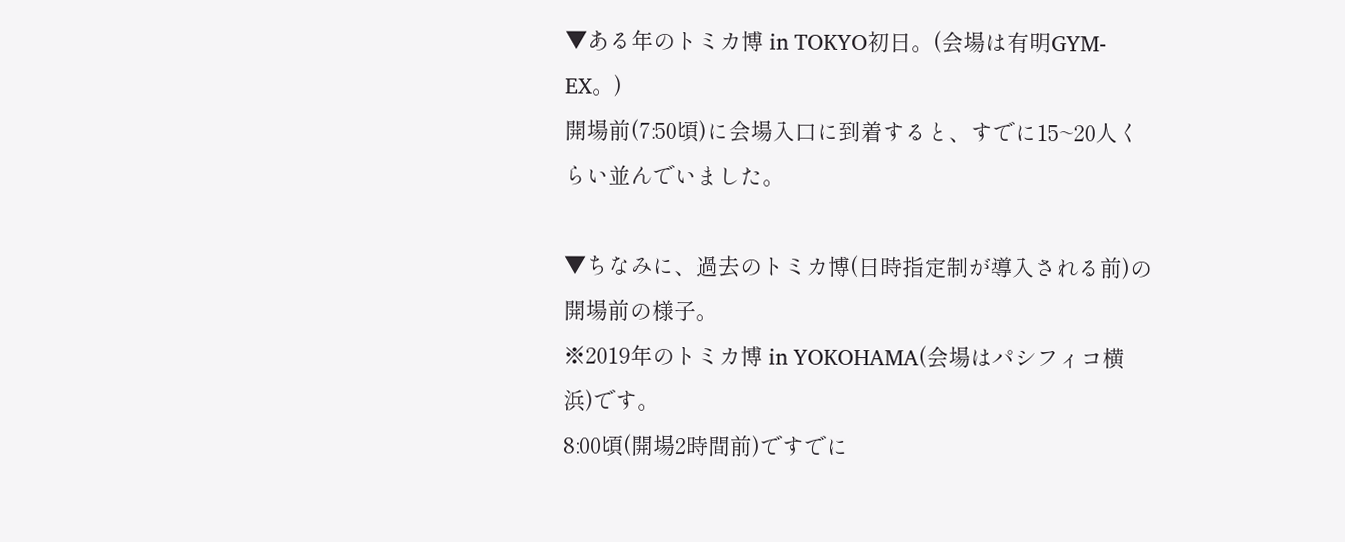▼ある年のトミカ博 in TOKYO初日。(会場は有明GYM-EX。)
開場前(7:50頃)に会場入口に到着すると、すでに15~20人くらい並んでいました。

▼ちなみに、過去のトミカ博(日時指定制が導入される前)の開場前の様子。
※2019年のトミカ博 in YOKOHAMA(会場はパシフィコ横浜)です。
8:00頃(開場2時間前)ですでに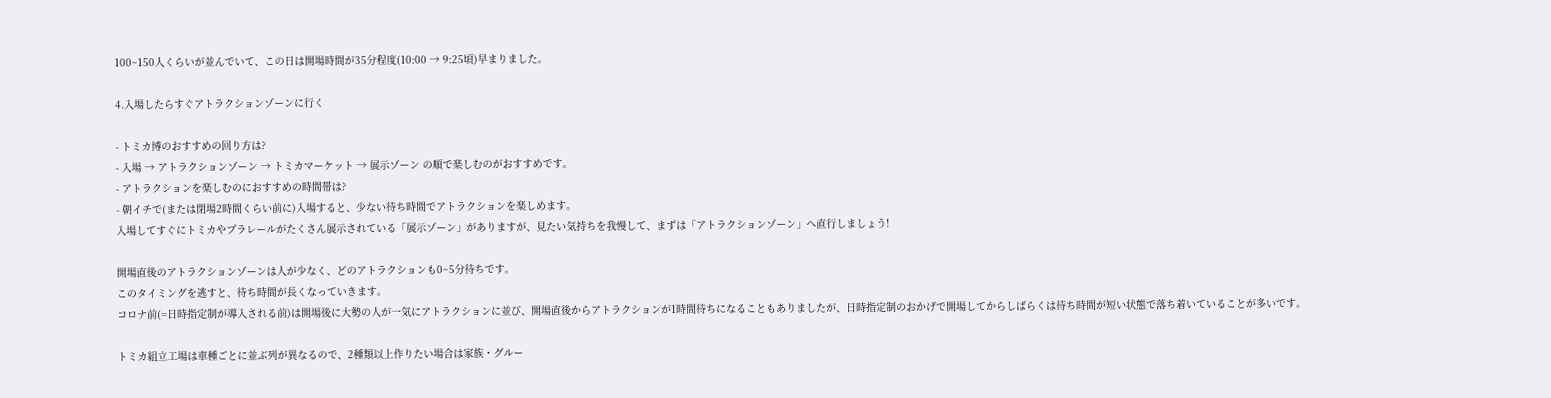100~150人くらいが並んでいて、この日は開場時間が35分程度(10:00 → 9:25頃)早まりました。

4.入場したらすぐアトラクションゾーンに行く

- トミカ博のおすすめの回り方は?
- 入場 → アトラクションゾーン → トミカマーケット → 展示ゾーン の順で楽しむのがおすすめです。
- アトラクションを楽しむのにおすすめの時間帯は?
- 朝イチで(または閉場2時間くらい前に)入場すると、少ない待ち時間でアトラクションを楽しめます。
入場してすぐにトミカやプラレールがたくさん展示されている「展示ゾーン」がありますが、見たい気持ちを我慢して、まずは「アトラクションゾーン」へ直行しましょう!

開場直後のアトラクションゾーンは人が少なく、どのアトラクションも0~5分待ちです。
このタイミングを逃すと、待ち時間が長くなっていきます。
コロナ前(=日時指定制が導入される前)は開場後に大勢の人が一気にアトラクションに並び、開場直後からアトラクションが1時間待ちになることもありましたが、日時指定制のおかげで開場してからしばらくは待ち時間が短い状態で落ち着いていることが多いです。

トミカ組立工場は車種ごとに並ぶ列が異なるので、2種類以上作りたい場合は家族・グルー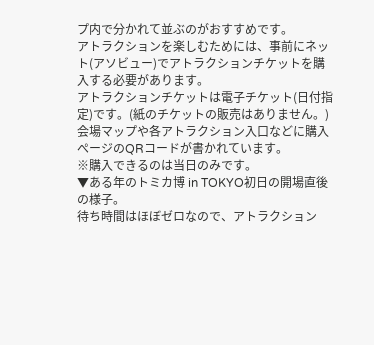プ内で分かれて並ぶのがおすすめです。
アトラクションを楽しむためには、事前にネット(アソビュー)でアトラクションチケットを購入する必要があります。
アトラクションチケットは電子チケット(日付指定)です。(紙のチケットの販売はありません。)
会場マップや各アトラクション入口などに購入ぺージのQRコードが書かれています。
※購入できるのは当日のみです。
▼ある年のトミカ博 in TOKYO初日の開場直後の様子。
待ち時間はほぼゼロなので、アトラクション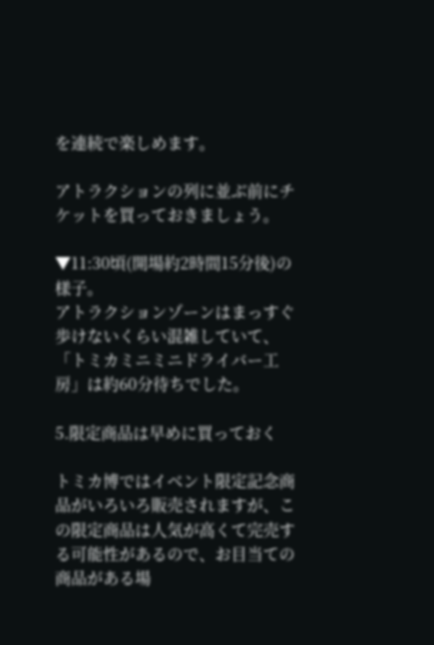を連続で楽しめます。

アトラクションの列に並ぶ前にチケットを買っておきましょう。

▼11:30頃(開場約2時間15分後)の様子。
アトラクションゾーンはまっすぐ歩けないくらい混雑していて、「トミカミニミニドライバー工房」は約60分待ちでした。

5.限定商品は早めに買っておく

トミカ博ではイベント限定記念商品がいろいろ販売されますが、この限定商品は人気が高くて完売する可能性があるので、お目当ての商品がある場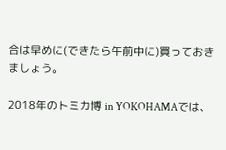合は早めに(できたら午前中に)買っておきましょう。

2018年のトミカ博 in YOKOHAMAでは、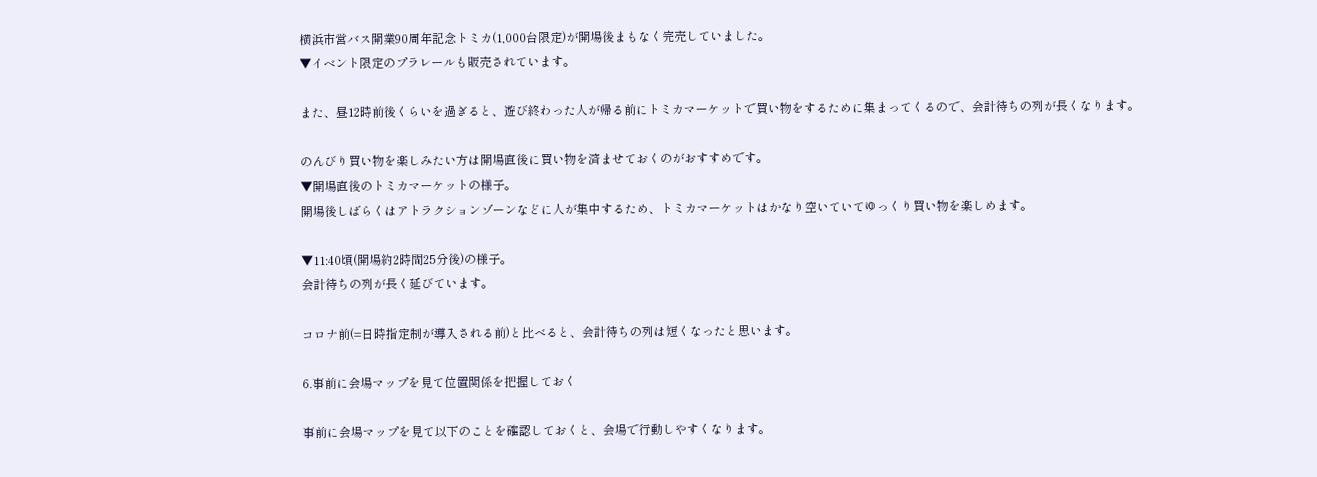横浜市営バス開業90周年記念トミカ(1,000台限定)が開場後まもなく完売していました。
▼イベント限定のプラレールも販売されています。

また、昼12時前後くらいを過ぎると、遊び終わった人が帰る前にトミカマーケットで買い物をするために集まってくるので、会計待ちの列が長くなります。

のんびり買い物を楽しみたい方は開場直後に買い物を済ませておくのがおすすめです。
▼開場直後のトミカマーケットの様子。
開場後しばらくはアトラクションゾーンなどに人が集中するため、トミカマーケットはかなり空いていてゆっくり買い物を楽しめます。

▼11:40頃(開場約2時間25分後)の様子。
会計待ちの列が長く延びています。

コロナ前(=日時指定制が導入される前)と比べると、会計待ちの列は短くなったと思います。

6.事前に会場マップを見て位置関係を把握しておく

事前に会場マップを見て以下のことを確認しておくと、会場で行動しやすくなります。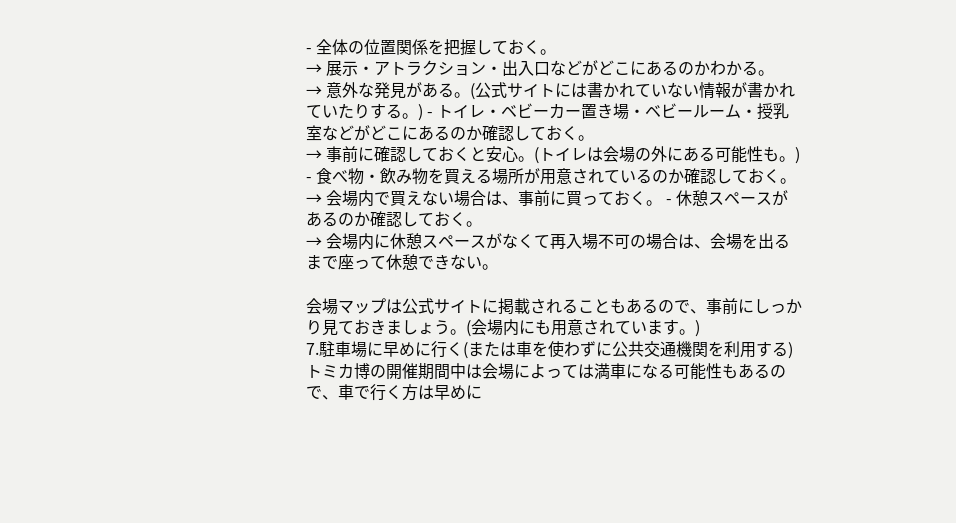- 全体の位置関係を把握しておく。
→ 展示・アトラクション・出入口などがどこにあるのかわかる。
→ 意外な発見がある。(公式サイトには書かれていない情報が書かれていたりする。) - トイレ・ベビーカー置き場・ベビールーム・授乳室などがどこにあるのか確認しておく。
→ 事前に確認しておくと安心。(トイレは会場の外にある可能性も。) - 食べ物・飲み物を買える場所が用意されているのか確認しておく。
→ 会場内で買えない場合は、事前に買っておく。 - 休憩スペースがあるのか確認しておく。
→ 会場内に休憩スペースがなくて再入場不可の場合は、会場を出るまで座って休憩できない。

会場マップは公式サイトに掲載されることもあるので、事前にしっかり見ておきましょう。(会場内にも用意されています。)
7.駐車場に早めに行く(または車を使わずに公共交通機関を利用する)
トミカ博の開催期間中は会場によっては満車になる可能性もあるので、車で行く方は早めに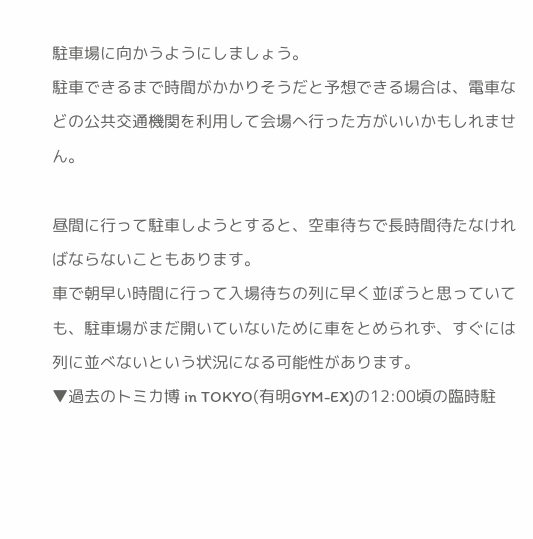駐車場に向かうようにしましょう。
駐車できるまで時間がかかりそうだと予想できる場合は、電車などの公共交通機関を利用して会場へ行った方がいいかもしれません。

昼間に行って駐車しようとすると、空車待ちで長時間待たなければならないこともあります。
車で朝早い時間に行って入場待ちの列に早く並ぼうと思っていても、駐車場がまだ開いていないために車をとめられず、すぐには列に並べないという状況になる可能性があります。
▼過去のトミカ博 in TOKYO(有明GYM-EX)の12:00頃の臨時駐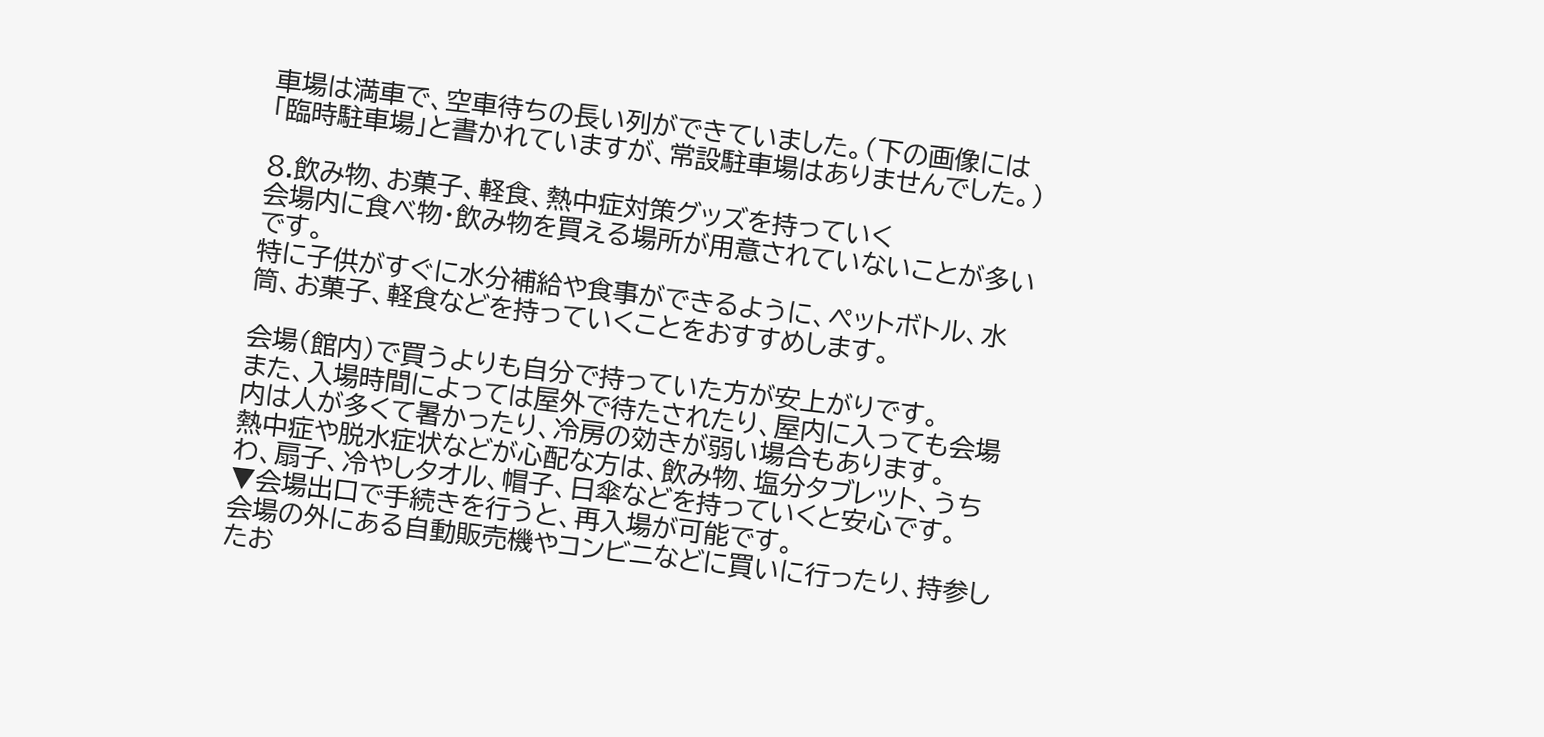車場は満車で、空車待ちの長い列ができていました。(下の画像には「臨時駐車場」と書かれていますが、常設駐車場はありませんでした。)

8.飲み物、お菓子、軽食、熱中症対策グッズを持っていく
会場内に食べ物・飲み物を買える場所が用意されていないことが多いです。
特に子供がすぐに水分補給や食事ができるように、ペットボトル、水筒、お菓子、軽食などを持っていくことをおすすめします。

会場(館内)で買うよりも自分で持っていた方が安上がりです。
また、入場時間によっては屋外で待たされたり、屋内に入っても会場内は人が多くて暑かったり、冷房の効きが弱い場合もあります。
熱中症や脱水症状などが心配な方は、飲み物、塩分タブレット、うちわ、扇子、冷やしタオル、帽子、日傘などを持っていくと安心です。
▼会場出口で手続きを行うと、再入場が可能です。
会場の外にある自動販売機やコンビニなどに買いに行ったり、持参したお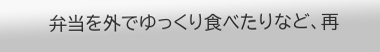弁当を外でゆっくり食べたりなど、再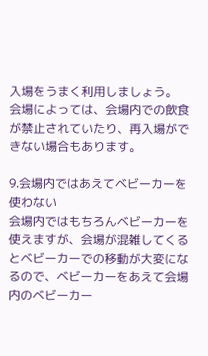入場をうまく利用しましょう。
会場によっては、会場内での飲食が禁止されていたり、再入場ができない場合もあります。

9.会場内ではあえてベビーカーを使わない
会場内ではもちろんベビーカーを使えますが、会場が混雑してくるとベビーカーでの移動が大変になるので、ベビーカーをあえて会場内のベビーカー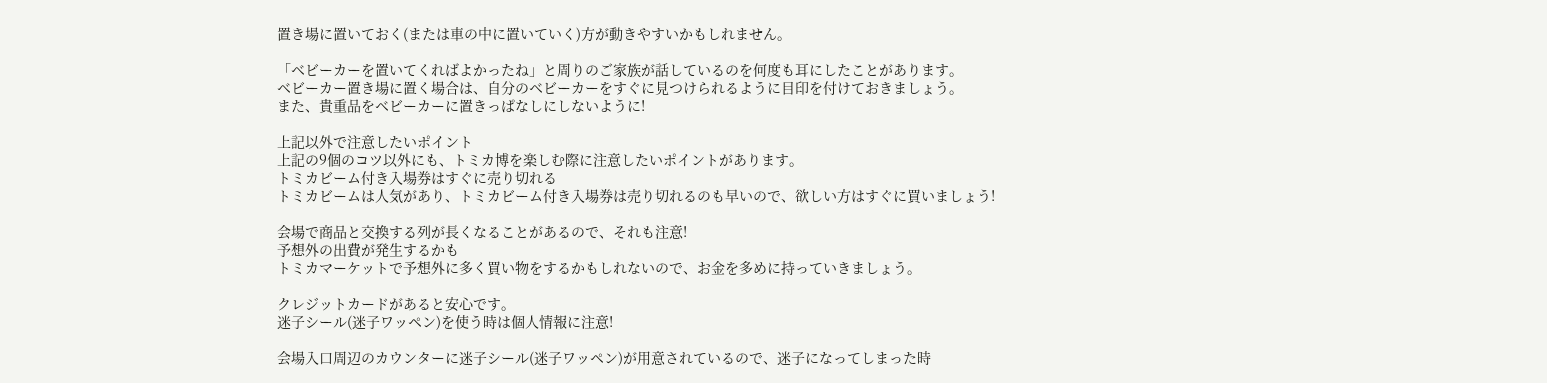置き場に置いておく(または車の中に置いていく)方が動きやすいかもしれません。

「ベビーカーを置いてくればよかったね」と周りのご家族が話しているのを何度も耳にしたことがあります。
ベビーカー置き場に置く場合は、自分のベビーカーをすぐに見つけられるように目印を付けておきましょう。
また、貴重品をベビーカーに置きっぱなしにしないように!

上記以外で注意したいポイント
上記の9個のコツ以外にも、トミカ博を楽しむ際に注意したいポイントがあります。
トミカビーム付き入場券はすぐに売り切れる
トミカビームは人気があり、トミカビーム付き入場券は売り切れるのも早いので、欲しい方はすぐに買いましょう!

会場で商品と交換する列が長くなることがあるので、それも注意!
予想外の出費が発生するかも
トミカマーケットで予想外に多く買い物をするかもしれないので、お金を多めに持っていきましょう。

クレジットカードがあると安心です。
迷子シール(迷子ワッペン)を使う時は個人情報に注意!

会場入口周辺のカウンターに迷子シール(迷子ワッペン)が用意されているので、迷子になってしまった時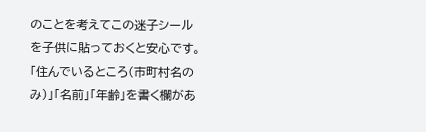のことを考えてこの迷子シールを子供に貼っておくと安心です。
「住んでいるところ(市町村名のみ)」「名前」「年齢」を書く欄があ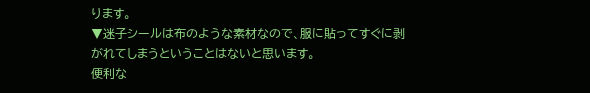ります。
▼迷子シールは布のような素材なので、服に貼ってすぐに剥がれてしまうということはないと思います。
便利な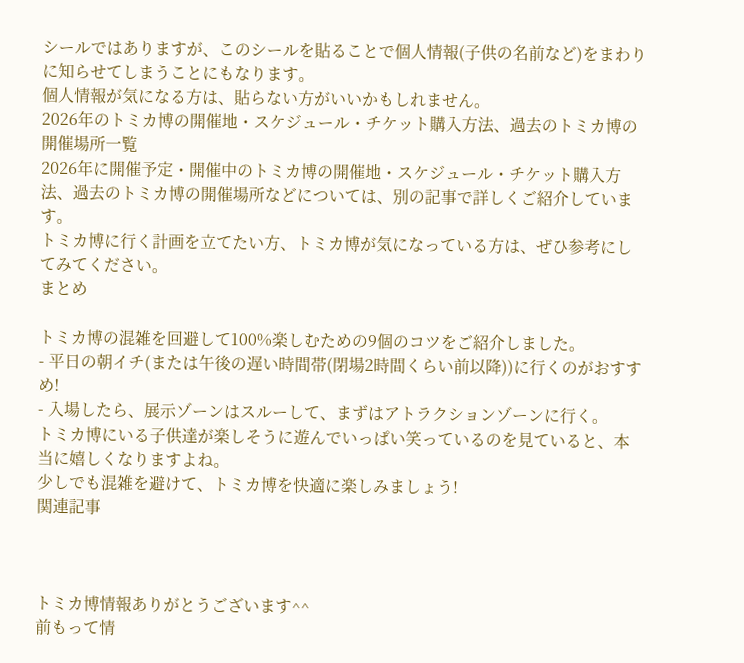シールではありますが、このシールを貼ることで個人情報(子供の名前など)をまわりに知らせてしまうことにもなります。
個人情報が気になる方は、貼らない方がいいかもしれません。
2026年のトミカ博の開催地・スケジュール・チケット購入方法、過去のトミカ博の開催場所一覧
2026年に開催予定・開催中のトミカ博の開催地・スケジュール・チケット購入方法、過去のトミカ博の開催場所などについては、別の記事で詳しくご紹介しています。
トミカ博に行く計画を立てたい方、トミカ博が気になっている方は、ぜひ参考にしてみてください。
まとめ

トミカ博の混雑を回避して100%楽しむための9個のコツをご紹介しました。
- 平日の朝イチ(または午後の遅い時間帯(閉場2時間くらい前以降))に行くのがおすすめ!
- 入場したら、展示ゾーンはスルーして、まずはアトラクションゾーンに行く。
トミカ博にいる子供達が楽しそうに遊んでいっぱい笑っているのを見ていると、本当に嬉しくなりますよね。
少しでも混雑を避けて、トミカ博を快適に楽しみましょう!
関連記事



トミカ博情報ありがとうございます^^
前もって情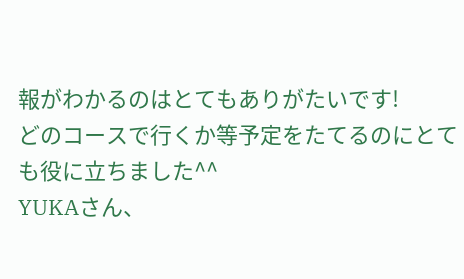報がわかるのはとてもありがたいです!
どのコースで行くか等予定をたてるのにとても役に立ちました^^
YUKAさん、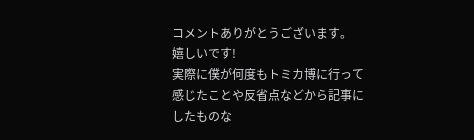コメントありがとうございます。
嬉しいです!
実際に僕が何度もトミカ博に行って感じたことや反省点などから記事にしたものな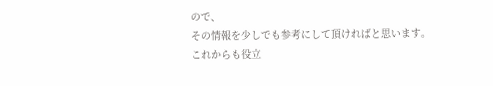ので、
その情報を少しでも参考にして頂ければと思います。
これからも役立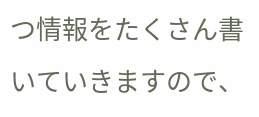つ情報をたくさん書いていきますので、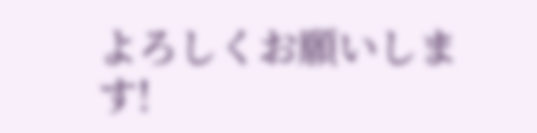よろしくお願いします!